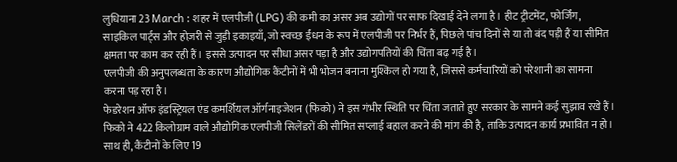लुधियाना 23 March : शहर में एलपीजी (LPG) की कमी का असर अब उद्योगों पर साफ दिखाई देने लगा है। हीट ट्रीटमेंट, फोर्जिंग, साइकिल पार्ट्स और होज़री से जुड़ी इकाइयाँ, जो स्वच्छ ईंधन के रूप में एलपीजी पर निर्भर हैं, पिछले पांच दिनों से या तो बंद पड़ी हैं या सीमित क्षमता पर काम कर रही हैं। इससे उत्पादन पर सीधा असर पड़ा है और उद्योगपतियों की चिंता बढ़ गई है।
एलपीजी की अनुपलब्धता के कारण औद्योगिक कैंटीनों में भी भोजन बनाना मुश्किल हो गया है, जिससे कर्मचारियों को परेशानी का सामना करना पड़ रहा है।
फेडरेशन ऑफ इंडस्ट्रियल एंड कमर्शियल ऑर्गनाइजेशन (फिको) ने इस गंभीर स्थिति पर चिंता जताते हुए सरकार के सामने कई सुझाव रखे हैं। फिको ने 422 किलोग्राम वाले औद्योगिक एलपीजी सिलेंडरों की सीमित सप्लाई बहाल करने की मांग की है, ताकि उत्पादन कार्य प्रभावित न हो। साथ ही, कैंटीनों के लिए 19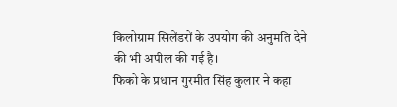किलोग्राम सिलेंडरों के उपयोग की अनुमति देने की भी अपील की गई है।
फिको के प्रधान गुरमीत सिंह कुलार ने कहा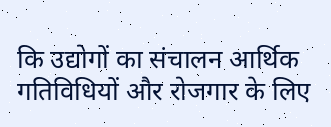कि उद्योगों का संचालन आर्थिक गतिविधियों और रोजगार के लिए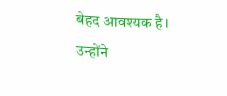बेहद आवश्यक है। उन्होंने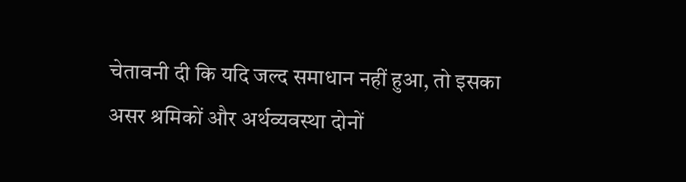चेतावनी दी कि यदि जल्द समाधान नहीं हुआ, तो इसका असर श्रमिकों और अर्थव्यवस्था दोनों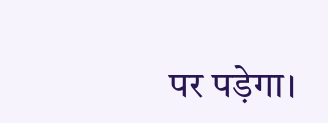पर पड़ेगा।